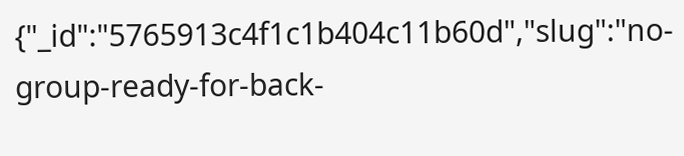{"_id":"5765913c4f1c1b404c11b60d","slug":"no-group-ready-for-back-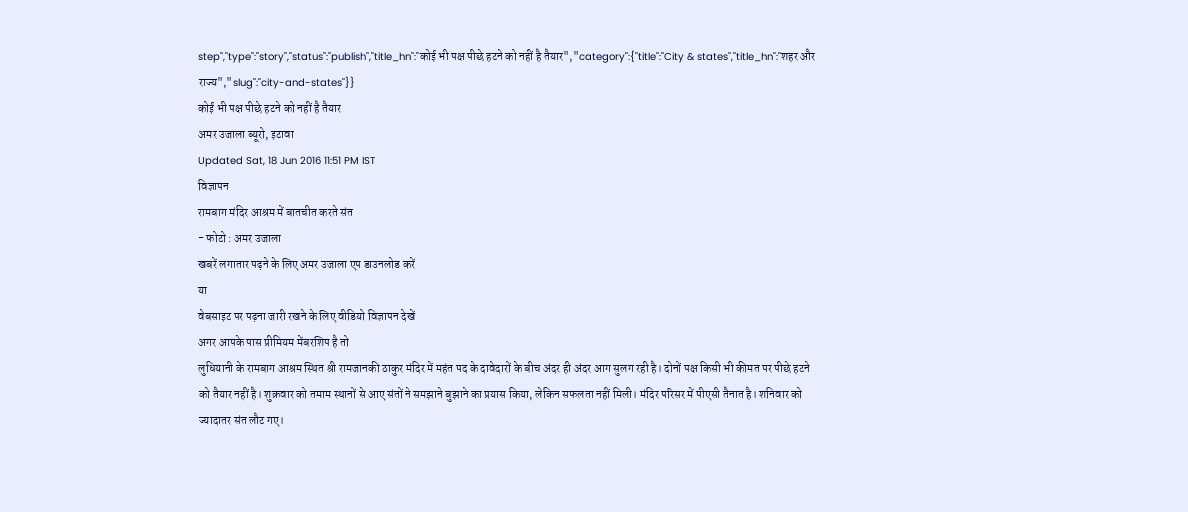step","type":"story","status":"publish","title_hn":"कोई भी पक्ष पीछे हटने को नहीं है तैयार","category":{"title":"City & states","title_hn":"शहर और राज्य","slug":"city-and-states"}}
कोई भी पक्ष पीछे हटने को नहीं है तैयार
अमर उजाला ब्यूरो, इटावा
Updated Sat, 18 Jun 2016 11:51 PM IST
विज्ञापन
रामबाग मंदिर आश्रम में बातचीत करते संत
- फोटो : अमर उजाला
खबरें लगातार पढ़ने के लिए अमर उजाला एप डाउनलोड करें
या
वेबसाइट पर पढ़ना जारी रखने के लिए वीडियो विज्ञापन देखें
अगर आपके पास प्रीमियम मेंबरशिप है तो
लुधियानी के रामबाग आश्रम स्थित श्री रामजानकी ठाकुर मंदिर में महंत पद के दावेदारों के बीच अंदर ही अंदर आग सुलग रही है। दोनों पक्ष किसी भी कीमत पर पीछे हटने को तैयार नहीं है। शुक्रवार को तमाम स्थानों से आए संतों ने समझाने बुझाने का प्रयास किया, लेकिन सफलता नहीं मिली। मंदिर परिसर में पीएसी तैनात है। शनिवार को ज्यादातर संत लौट गए।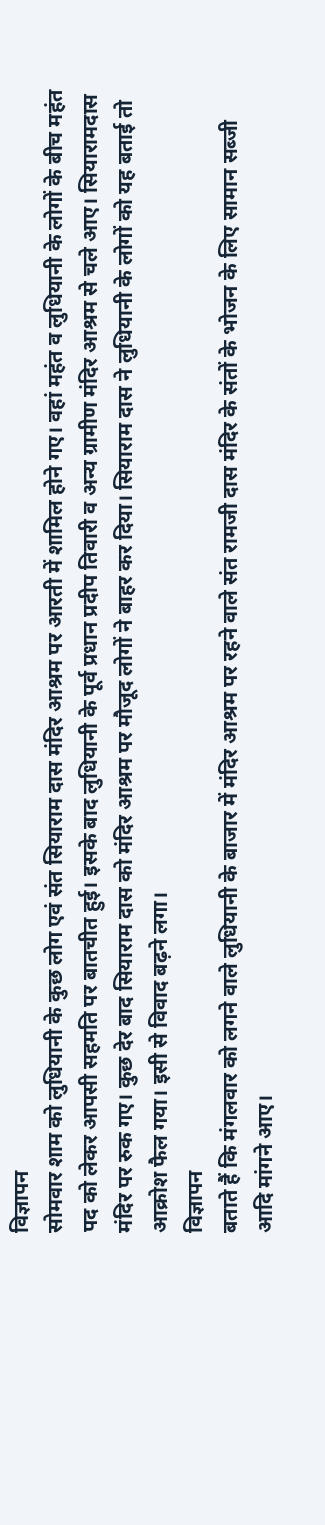विज्ञापन
सोमवार शाम को लुधियानी के कुछ लोग एवं संत सियाराम दास मंदिर आश्रम पर आरती में शामिल होने गए। वहां महंत व लुधियानी के लोगों के बीच महंत पद को लेकर आपसी सहमति पर बातचीत हुई। इसके बाद लुधियानी के पूर्व प्रधान प्रदीप तिवारी व अन्य ग्रामीण मंदिर आश्रम से चले आए। सियारामदास मंदिर पर रुक गए। कुछ देर बाद सियाराम दास को मंदिर आश्रम पर मौजूद लोगों ने बाहर कर दिया। सियाराम दास ने लुधियानी के लोगों को यह बताई तो आक्रोश फैल गया। इसी से विवाद बढ़ने लगा।
विज्ञापन
बताते हैं कि मंगलवार को लगने वाले लुधियानी के बाजार में मंदिर आश्रम पर रहने वाले संत रामजी दास मंदिर के संतों के भोजन के लिए सामान सब्जी आदि मांगने आए।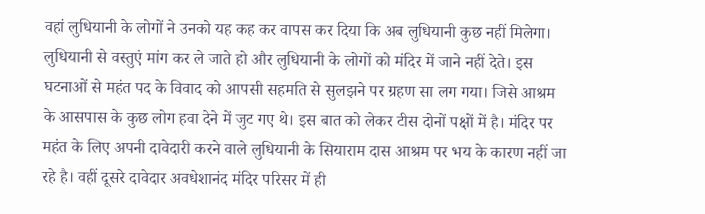वहां लुधियानी के लोगों ने उनको यह कह कर वापस कर दिया कि अब लुधियानी कुछ नहीं मिलेगा। लुधियानी से वस्तुएं मांग कर ले जाते हो और लुधियानी के लोगों को मंदिर में जाने नहीं देते। इस घटनाओं से महंत पद के विवाद को आपसी सहमति से सुलझने पर ग्रहण सा लग गया। जिसे आश्रम के आसपास के कुछ लोग हवा देने में जुट गए थे। इस बात को लेकर टीस दोनों पक्षों में है। मंदिर पर महंत के लिए अपनी दावेदारी करने वाले लुधियानी के सियाराम दास आश्रम पर भय के कारण नहीं जा रहे है। वहीं दूसरे दावेदार अवधेशानंद मंदिर परिसर में ही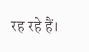रह रहे हैं।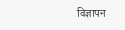विज्ञापन